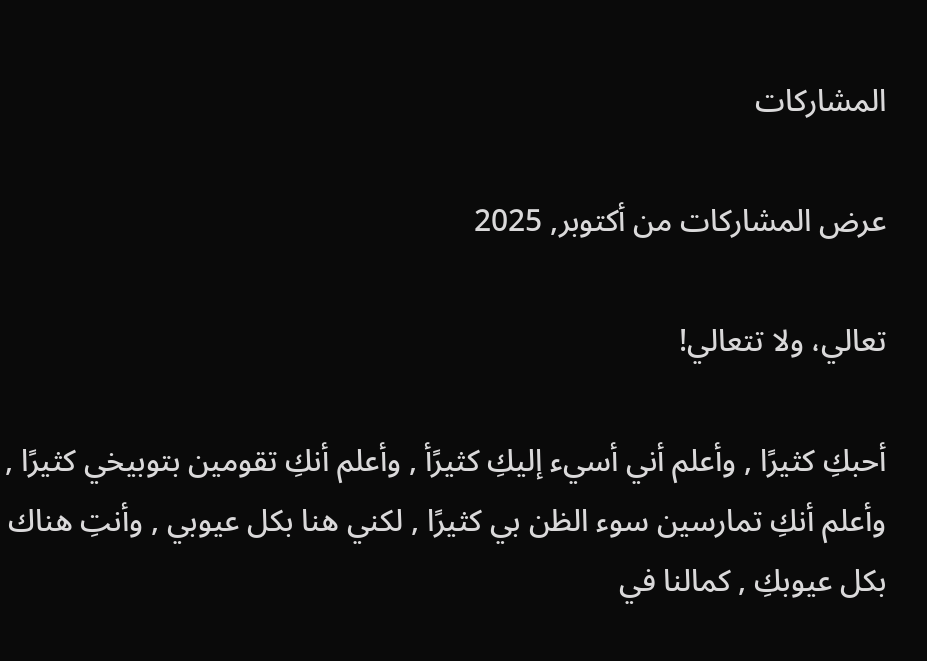المشاركات

عرض المشاركات من أكتوبر, 2025

تعالي، ولا تتعالي!

أحبكِ كثيرًا , وأعلم أني أسيء إليكِ كثيرًأ , وأعلم أنكِ تقومين بتوبيخي كثيرًا , وأعلم أنكِ تمارسين سوء الظن بي كثيرًا , لكني هنا بكل عيوبي , وأنتِ هناك بكل عيوبكِ , كمالنا في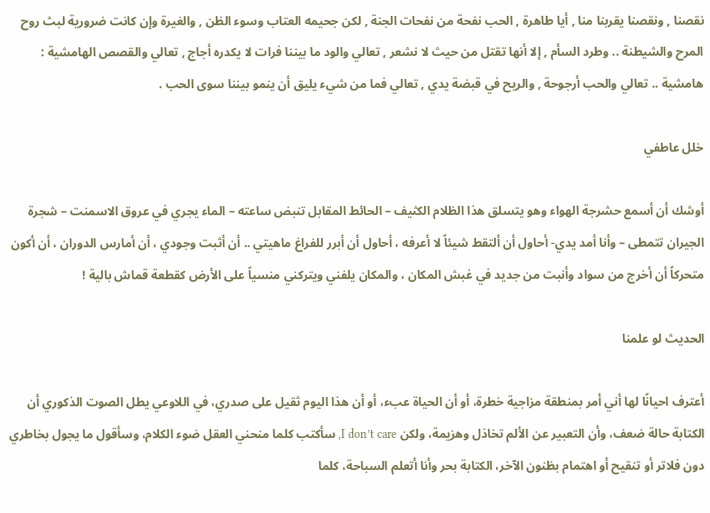نقصنا , ونقصنا يقربنا منا , أيا طاهرة , الحب نفحة من نفحات الجنة , لكن جحيمه العتاب وسوء الظن , والغيرة وإن كانت ضرورية لبث روح المرح والشيطنة .. وطرد السأم , إلا أنها تقتل من حيث لا نشعر , تعالي والود ما بيننا فرات لا يكدره أجاج , تعالي والقصص الهامشية : هامشية .. تعالي والحب أرجوحة , والريح في قبضة يدي , تعالي فما من شيء يليق أن ينمو بيننا سوى الحب .

خلل عاطفي

أوشك أن أسمع حشرجة الهواء وهو يتسلق هذا الظلام الكثيف – الحائط المقابل تنبض ساعته – الماء يجري في عروق الاسمنت – شجرة الجيران تتمطى – وأنا أمد يدي- أحاول أن ألتقط شيئاً لا أعرفه ، أحاول أن أبرر للفراغ ماهيتي .. أن أثبت وجودي ، أن أمارس الدوران ، أن أكون متحركاً أن أخرج من سواد وأنبت من جديد في غبش المكان ، والمكان يلفني ويتركني منسياً على الأرض كقطعة قماش بالية !

الحديث لو علمنا

أعترف احيانًا لها أني أمر بمنطقة مزاجية خطرة، أو أن الحياة عبء، أو أن هذا اليوم ثقيل على صدري، في اللاوعي يطل الصوت الذكوري أن الكتابة حالة ضعف، وأن التعبير عن الألم تخاذل وهزيمة، ولكن I don’t care, سأكتب كلما منحني العقل ضوء الكلام، وسأقول ما يجول بخاطري دون فلاتر أو تنقيح أو اهتمام بظنون الآخر، الكتابة بحر وأنا أتعلم السباحة، كلما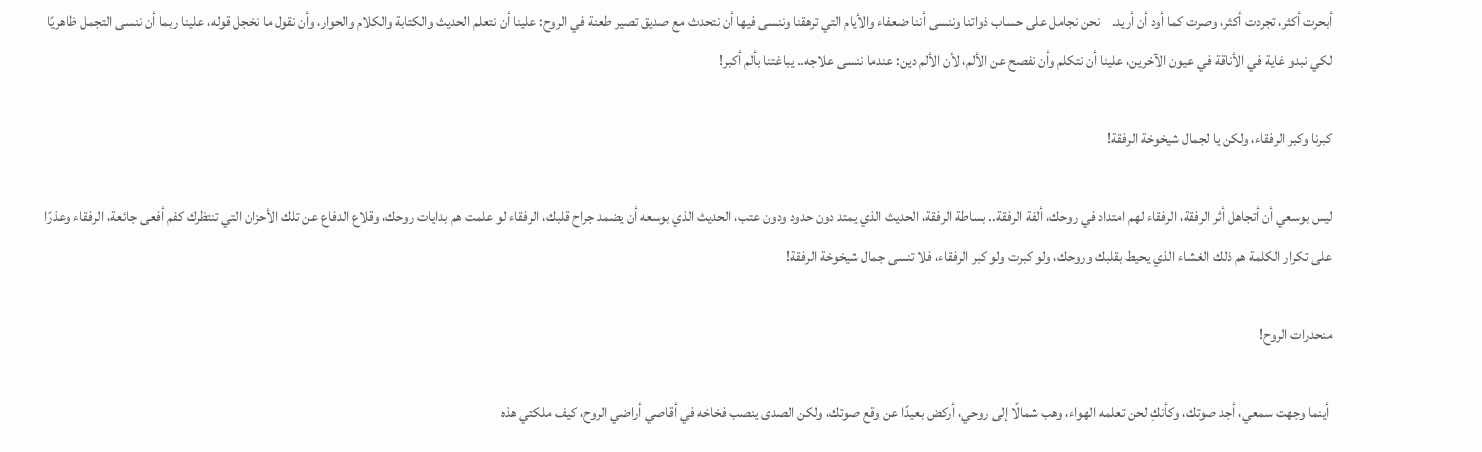أبحرت أكثر، تجردت أكثر، وصرت كما أود أن أريد.    نحن نجامل على حساب ذواتنا وننسى أننا ضعفاء والأيام التي ترهقنا وننسى فيها أن نتحدث مع صديق تصير طعنة في الروح: علينا أن نتعلم الحديث والكتابة والكلام والحوار، وأن نقول ما نخجل قوله، علينا ربما أن ننسى التجمل ظاهريًا لكي نبدو غاية في الأناقة في عيون الآخرين، علينا أن نتكلم وأن نفصح عن الألم، لأن الألم دين: عندما ننسى علاجه.. يباغتنا بألم أكبر!

كبرنا وكبر الرفقاء، ولكن يا لجمال شيخوخة الرفقة!

ليس بوسعي أن أتجاهل أثر الرفقة، الرفقاء لهم امتداد في روحك، ألفة الرفقة.. بساطة الرفقة، الحديث الذي يمتد دون حدود ودون عتب، الحديث الذي بوسعه أن يضمد جراح قلبك، الرفقاء لو علمت هم بدايات روحك، وقلاع الدفاع عن تلك الأحزان التي تنتظرك كفم أفعى جائعة، الرفقاء وعذرًا على تكرار الكلمة هم ذلك الغشاء الذي يحيط بقلبك وروحك، ولو كبرت ولو كبر الرفقاء، فلا تنسى جمال شيخوخة الرفقة!

منحدرات الروح!

 أينما وجهت سمعي، أجد صوتك، وكأنكِ لحن تعلمه الهواء، وهب شمالًا إلى روحي، أركض بعيدًا عن وقع صوتك، ولكن الصدى ينصب فخاخه في أقاصي أراضي الروح، كيف ملكتي هذه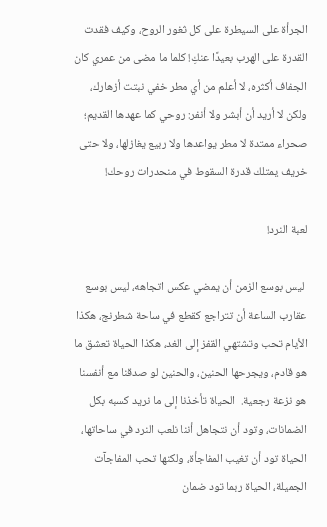الجرأة على السيطرة على كل ثغور الروح، وكيف فقدت القدرة على الهرب بعيدًا عنكِ! كلما ما مضى من عمري كان الجفاف أكثره، لا أعلم من أي مطر خفي نبتت أزهارك، ولكن لا أريد أن أبشر ولا أنفر: روحي كما عهدها القديم؛ صحراء ممتدة لا مطر يواعدها ولا ربيع يغازلها، ولا حتى خريف يمتلك قدرة السقوط في منحدرات روحك!

لعبة النرد!

 ليس بوسع الزمن أن يمضي عكس اتجاهه، ليس بوسع عقارب الساعة أن تتراجع كقطع في ساحة شطرنج، هكذا الأيام تحب وتشتهي القفز إلى الغد، هكذا الحياة تعشق ما هو قادم، ويجرحها الحنين، والحنين لو صدقنا مع أنفسنا هو نزعة رجعية.  الحياة تأخذنا إلى ما نريد كسبه بكل الضمانات، وتود أن نتجاهل أننا نلعب النرد في ساحاتها، الحياة تود أن تغيب المفاجأة، ولكنها تحب المفاجآت الجميلة، الحياة ربما تود ضمان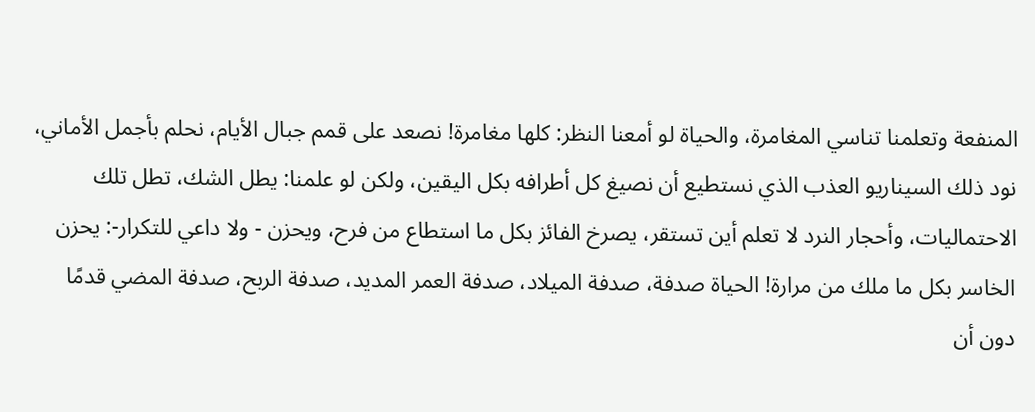المنفعة وتعلمنا تناسي المغامرة، والحياة لو أمعنا النظر: كلها مغامرة! نصعد على قمم جبال الأيام، نحلم بأجمل الأماني، نود ذلك السيناريو العذب الذي نستطيع أن نصيغ كل أطرافه بكل اليقين، ولكن لو علمنا: يطل الشك، تطل تلك الاحتماليات، وأحجار النرد لا تعلم أين تستقر، يصرخ الفائز بكل ما استطاع من فرح، ويحزن - ولا داعي للتكرار-: يحزن الخاسر بكل ما ملك من مرارة! الحياة صدفة، صدفة الميلاد، صدفة العمر المديد، صدفة الربح، صدفة المضي قدمًا دون أن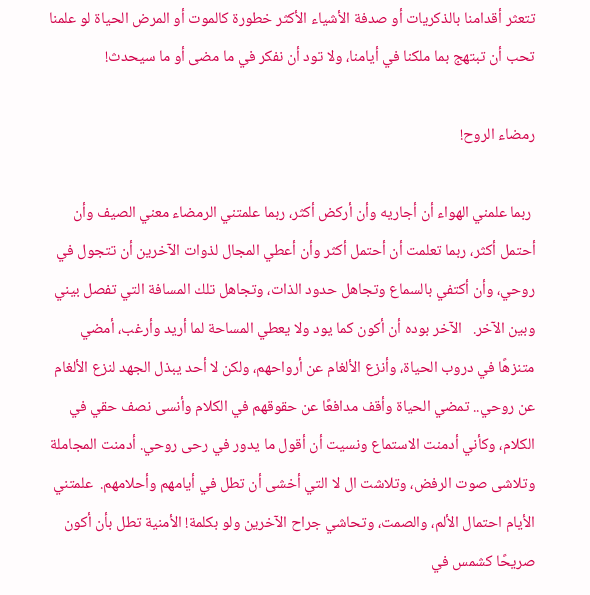تتعثر أقدامنا بالذكريات أو صدفة الأشياء الأكثر خطورة كالموت أو المرض الحياة لو علمنا تحب أن تبتهج بما ملكنا في أيامنا، ولا تود أن نفكر في ما مضى أو ما سيحدث!

رمضاء الروح!

 ربما علمني الهواء أن أجاريه وأن أركض أكثر، ربما علمتني الرمضاء معني الصيف وأن أحتمل أكثر، ربما تعلمت أن أحتمل أكثر وأن أعطي المجال لذوات الآخرين أن تتجول في روحي، وأن أكتفي بالسماع وتجاهل حدود الذات، وتجاهل تلك المسافة التي تفصل بيني وبين الآخر.   الآخر بوده أن أكون كما يود ولا يعطي المساحة لما أريد وأرغب، أمضي متنزهًا في دروب الحياة، وأنزع الألغام عن أرواحهم، ولكن لا أحد يبذل الجهد لنزع الألغام عن روحي.. تمضي الحياة وأقف مدافعًا عن حقوقهم في الكلام وأنسى نصف حقي في الكلام، وكأني أدمنت الاستماع ونسيت أن أقول ما يدور في رحى روحي. أدمنت المجاملة وتلاشى صوت الرفض، وتلاشت ال لا التي أخشى أن تطل في أيامهم وأحلامهم.  علمتني الأيام احتمال الألم، والصمت، وتحاشي جراح الآخرين ولو بكلمة! الأمنية تطل بأن أكون صريحًا كشمس في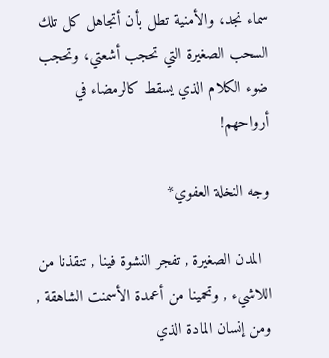سماء نجد، والأمنية تطل بأن أتجاهل كل تلك السحب الصغيرة التي تحجب أشعتي، وتحجب ضوء الكلام الذي يسقط كالرمضاء في أرواحهم!

وجه النخلة العفوي*

  المدن الصغيرة , تفجر النشوة فينا , تنقذنا من اللاشيء , وتحمينا من أعمدة الأسمنت الشاهقة , ومن إنسان المادة الذي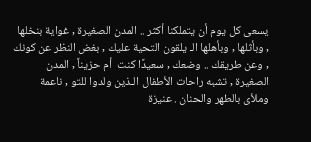يسعى كل يوم أن يتملكنا أكثر .. المدن الصغيرة , غواية بنخلها , وبأثلها , وبأهلها الـ يلقون التحية عليك , بغض النظر عن كونك , وعن طريقك .. وضعك , سعيدًا كنت  أم حزيناً , المدن الصغيرة , تشبه راحات الأطفال الـذين ولدوا للتو , ناعمة وملأى بالطهر والحنان . عنيزة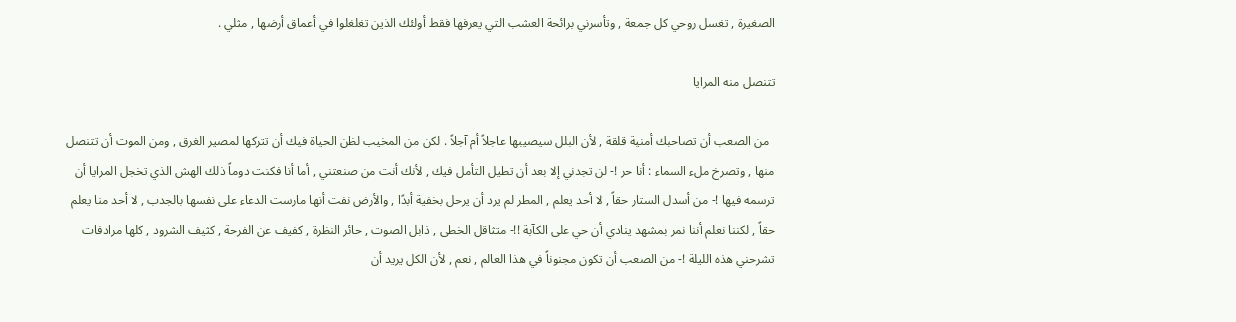الصغيرة , تغسل روحي كل جمعة , وتأسرني برائحة العشب التي يعرفها فقط أولئك الذين تغلغلوا في أعماق أرضها , مثلي .

تتنصل منه المرايا

  من الصعب أن تصاحبك أمنية قلقة , لأن البلل سيصيبها عاجلاً أم آجلاً . لكن من المخيب لظن الحياة فيك أن تتركها لمصير الغرق , ومن الموت أن تتنصل منها , وتصرخ ملء السماء : أنا حر !- لن تجدني إلا بعد أن تطيل التأمل فيك , لأنك أنت من صنعتني , أما أنا فكنت دوماً ذلك الهش الذي تخجل المرايا أن ترسمه فيها !- من أسدل الستار حقاً , لا أحد يعلم , المطر لم يرد أن يرحل بخفية أبدًا , والأرض نفت أنها مارست الدعاء على نفسها بالجدب , لا أحد منا يعلم حقاً , لكننا نعلم أننا نمر بمشهد ينادي أن حي على الكآبة !!- متثاقل الخطى , ذابل الصوت , حائر النظرة , كفيف عن الفرحة , كثيف الشرود , كلها مرادفات تشرحني هذه الليلة !- من الصعب أن تكون مجنوناً في هذا العالم , نعم , لأن الكل يريد أن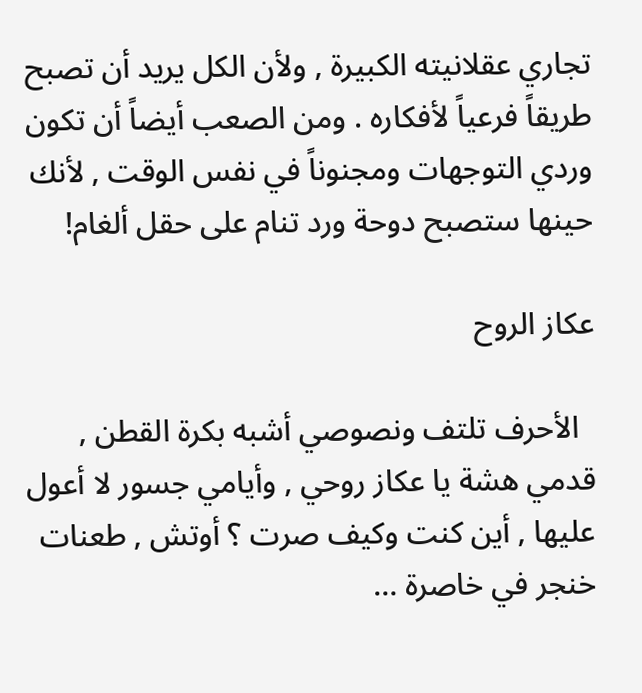تجاري عقلانيته الكبيرة , ولأن الكل يريد أن تصبح طريقاً فرعياً لأفكاره . ومن الصعب أيضاً أن تكون وردي التوجهات ومجنوناً في نفس الوقت , لأنك حينها ستصبح دوحة ورد تنام على حقل ألغام!

عكاز الروح

  الأحرف تلتف ونصوصي أشبه بكرة القطن ,   قدمي هشة يا عكاز روحي , وأيامي جسور لا أعول عليها , أين كنت وكيف صرت ؟ أوتش , طعنات خنجر في خاصرة …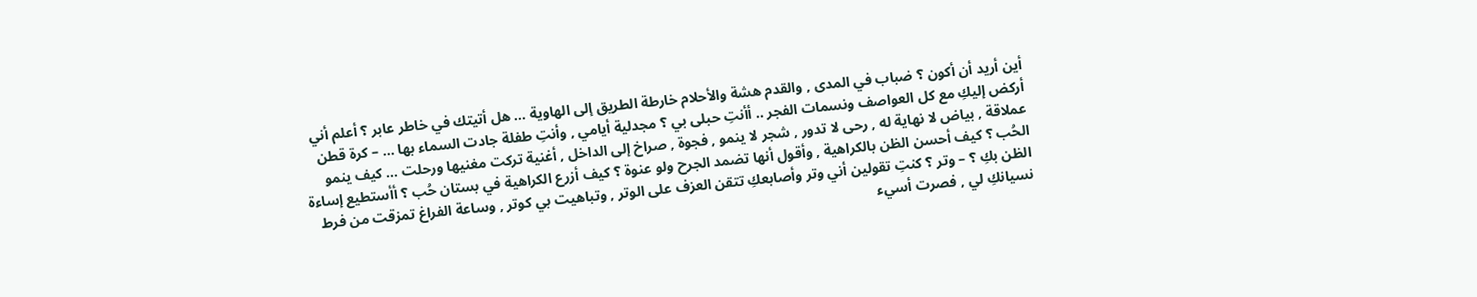أين أريد أن أكون ؟ ضباب في المدى , والقدم هشة والأحلام خارطة الطريق إلى الهاوية … هل أتيتك في خاطر عابر ؟ أعلم أني أركض إليكِ مع كل العواصف ونسمات الفجر .. أأنتِ حبلى بي ؟ مجدلية أيامي , وأنتِ طفلة جادت السماء بها … – كرة قطن عملاقة , بياض لا نهاية له , رحى لا تدور , شجر لا ينمو , فجوة , صراخ إلى الداخل , أغنية تركت مغنيها ورحلت … كيف ينمو الحُب ؟ كيف أحسن الظن بالكراهية , وأقول أنها تضمد الجرح ولو عنوة ؟ كيف أزرع الكراهية في بستان حُب ؟ أأستطيع إساءة الظن بكِ ؟ – وتر ؟ كنتِ تقولين أني وتر وأصابعكِ تتقن العزف على الوتر , وتباهيت بي كوتر , وساعة الفراغ تمزقت من فرط نسيانكِ لي , فصرت أسيء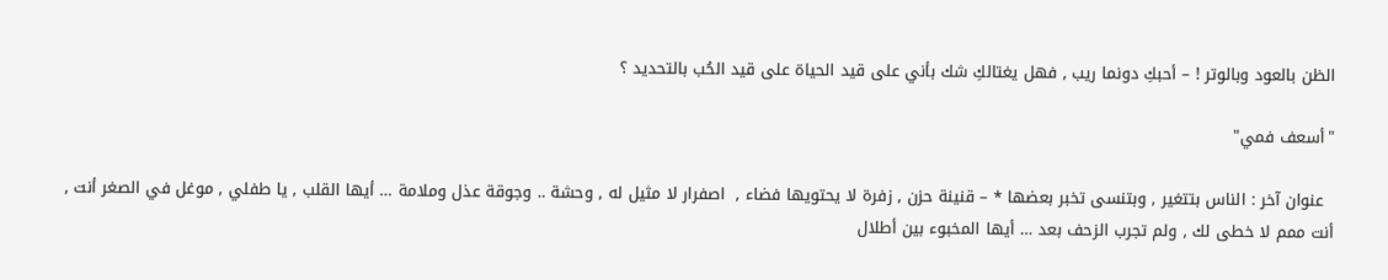الظن بالعود وبالوتر ! – أحبكِ دونما ريب , فهل يغتالكِ شك بأني على قيد الحياة على قيد الحُب بالتحديد ؟

"أسعف فمي"

  عنوان آخر : الناس بتتغير , وبتنسى تخبر بعضها * – قنينة حزن , زفرة لا يحتويها فضاء ,  اصفرار لا مثيل له , وحشة .. وجوقة عذل وملامة … أيها القلب , يا طفلي , موغل في الصغر أنت , أنت ممم لا خطى لك , ولم تجرب الزحف بعد … أيها المخبوء بين أطلال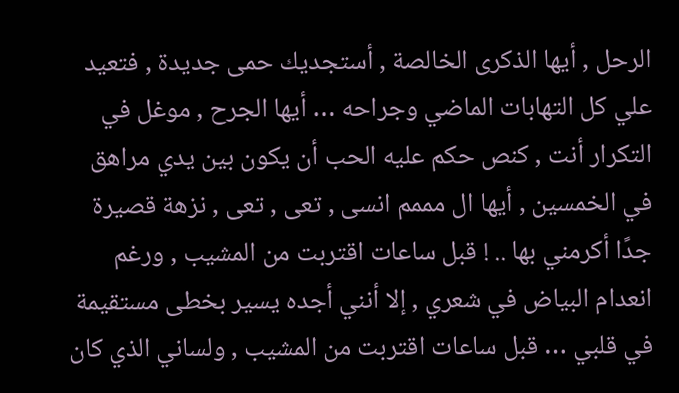الرحل , أيها الذكرى الخالصة , أستجديك حمى جديدة , فتعيد علي كل التهابات الماضي وجراحه … أيها الجرح , موغل في التكرار أنت , كنص حكم عليه الحب أن يكون بين يدي مراهق في الخمسين , أيها ال مممم انسى , تعى , تعى , نزهة قصيرة جدًا أكرمني بها .. ! قبل ساعات اقتربت من المشيب , ورغم انعدام البياض في شعري , إلا أنني أجده يسير بخطى مستقيمة في قلبي … قبل ساعات اقتربت من المشيب , ولساني الذي كان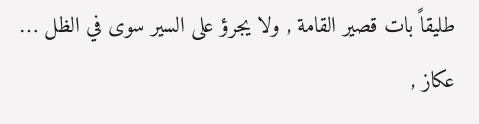طليقاً بات قصير القامة , ولا يجرؤ على السير سوى في الظل … عكاز ,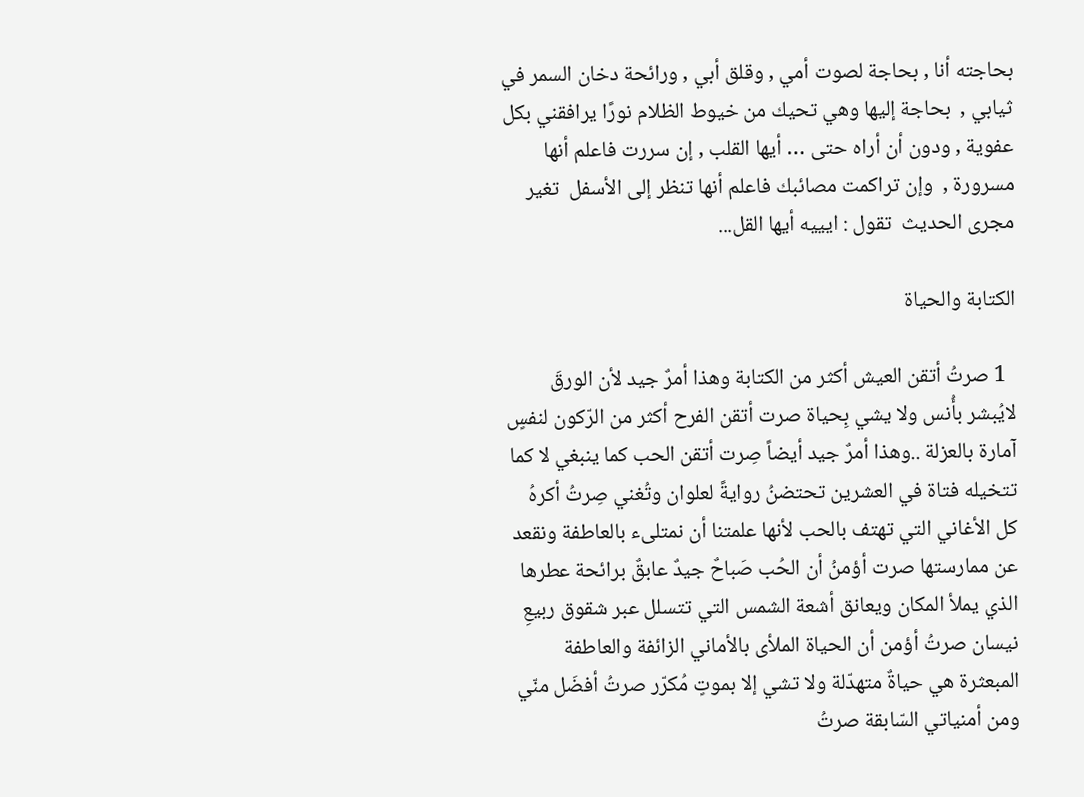بحاجته أنا , بحاجة لصوت أمي , وقلق أبي , ورائحة دخان السمر في ثيابي ,  بحاجة إليها وهي تحيك من خيوط الظلام نورًا يرافقني بكل عفوية , ودون أن أراه حتى … أيها القلب , إن سررت فاعلم أنها مسرورة ,  وإن تراكمت مصائبك فاعلم أنها تنظر إلى الأسفل  تغير مجرى الحديث  تقول : ايييه أيها القل...

الكتابة والحياة

  1 صرتُ أتقن العيش أكثر من الكتابة وهذا أمرٌ جيد لأن الورقَ لايُبشر بأُنس ولا يشي بِحياة صرت أتقن الفرح أكثر من الرّكون لنفسٍ آمارة بالعزلة ..وهذا أمرٌ جيد أيضاً صِرت أتقن الحب كما ينبغي لا كما تتخيله فتاة في العشرين تحتضنُ روايةً لعلوان وتُغني صِرتُ أكرهُ كل الأغاني التي تهتف بالحب لأنها علمتنا أن نمتلىء بالعاطفة ونقعد عن ممارستها صرت أؤمنُ أن الحُب صَباحٌ جيدٌ عابقٌ برائحة عطرها الذي يملأ المكان ويعانق أشعة الشمس التي تتسلل عبر شقوق ربيعِ نيسان صرتُ أؤمن أن الحياة الملأى بالأماني الزائفة والعاطفة المبعثرة هي حياةٌ متهدّلة ولا تشي إلا بموتٍ مُكرّر صرتُ أفضَل منّي ومن أمنياتي السّابقة صرتُ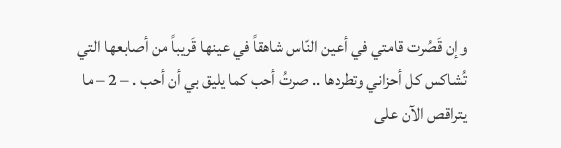وإن قَصُرت قامتي في أعين النّاس شاهقاً في عينها قَريباً من أصابعها التي تُشاكس كل أحزاني وتطردها .. صرتُ أحب كما يليق بي أن أحب . – 2 – ما يتراقص الآن على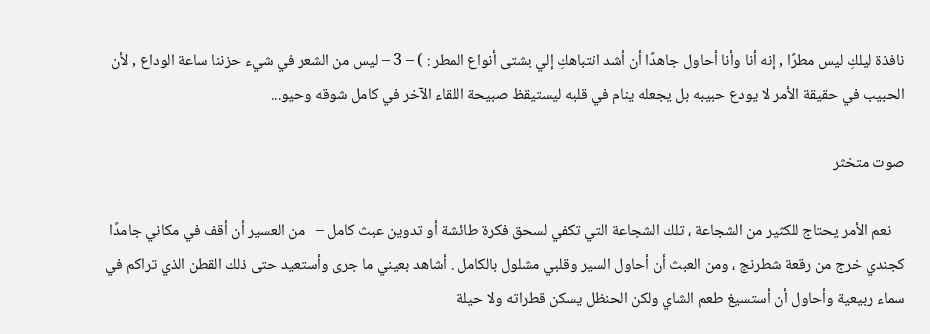نافذة ليلكِ ليس مطرًا , إنه أنا وأنا أحاول جاهدًا أن أشد انتباهكِ إلي بشتى أنواع المطر : ) – 3 – ليس من الشعر في شيء حزننا ساعة الوداع , لأن الحبيب في حقيقة الأمر لا يودع حبيبه بل يجعله ينام في قلبه ليستيقظ صبيحة اللقاء الآخر في كامل شوقه وحيو...

صوت متخثر

    نعم الأمر يحتاج للكثير من الشجاعة ، تلك الشجاعة التي تكفي لسحق فكرة طائشة أو تدوين عبث كامل –   من العسير أن أقف في مكاني جامدًا كجندي خرج من رقعة شطرنج ، ومن العبث أن أحاول السير وقلبي مشلول بالكامل . أشاهد بعيني ما جرى وأستعيد حتى ذلك القطن الذي تراكم في سماء ربيعية وأحاول أن أستسيغ طعم الشاي ولكن الحنظل يسكن قطراته ولا حيلة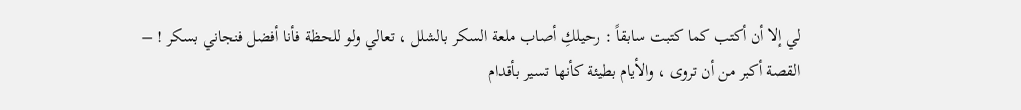لي إلا أن أكتب كما كتبت سابقاً : رحيلكِ أصاب ملعة السكر بالشلل ، تعالي ولو للحظة فأنا أفضل فنجاني بسكر ! – القصة أكبر من أن تروى ، والأيام بطيئة كأنها تسير بأقدام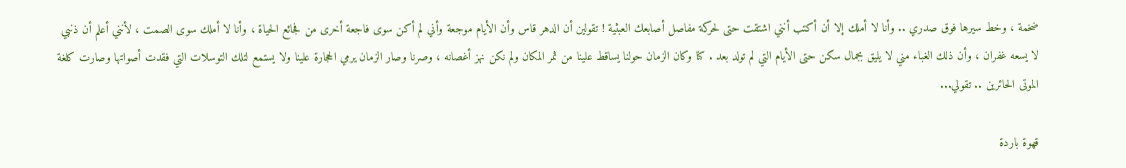ضخمة ، وخط سيرها فوق صدري .. وأنا لا أملك إلا أن أكتب أنني اشتقت حتى لحركة مفاصل أصابعك العبثية ! تقولين أن الدهر قاس وأن الأيام موجعة وأني لم أكن سوى فاجعة أخرى من فجائع الحياة ، وأنا لا أملك سوى الصمت ، لأنني أعلم أن ذنبي لا يسعه غفران ، وأن ذلك الغباء مني لا يليق بجمال سكن حتى الأيام التي لم تولد بعد . كنا وكان الزمان حولنا يساقط علينا من ثمر المكان ولم نكن نهز أغصانه ، وصرنا وصار الزمان يرمي الحجارة علينا ولا يستمع لتلك التوسلات التي فقدت أصواتها وصارت كلغة الموتى الحائرين .. تقولي...

قهوة باردة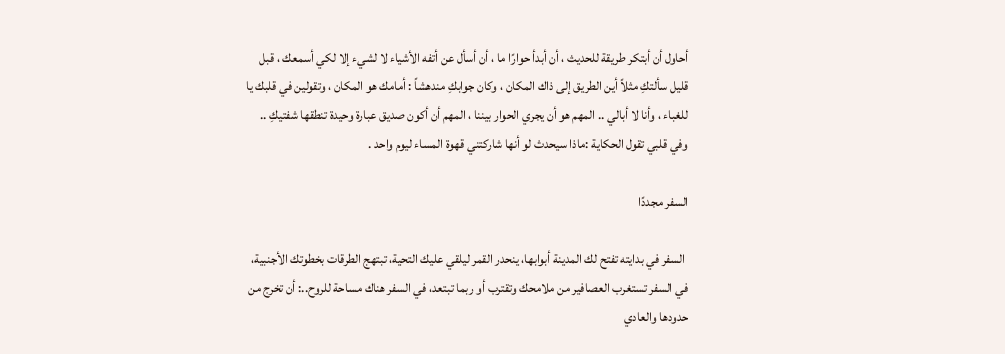أحاول أن أبتكر طريقة للحديث ، أن أبدأ حوارًا ما ، أن أسأل عن أتفه الأشياء لا لشيء إلا لكي أسمعك ، قبل قليل سألتكِ مثلاً أين الطريق إلى ذاك المكان ، وكان جوابكِ مندهشاً : أمامك هو المكان ، وتقولين في قلبك يا للغباء ، وأنا لا أبالي .. المهم هو أن يجري الحوار بيننا ، المهم أن أكون صديق عبارة وحيدة تنطقها شفتيكِ .. وفي قلبي تقول الحكاية :ماذا سيحدث لو أنها شاركتني قهوة المساء ليوم واحد .

السفر مجددًا

 السفر في بدايته تفتح لك المدينة أبوابها، ينحدر القمر ليلقي عليك التحية، تبتهج الطرقات بخطوتك الأجنبية، في السفر تستغرب العصافير من ملامحك وتقترب أو ربما تبتعد، في السفر هناك مساحة للروح..: أن تخرج من حدودها والعادي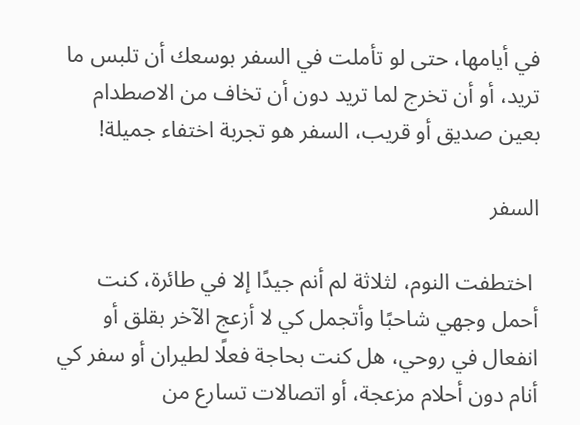في أيامها، حتى لو تأملت في السفر بوسعك أن تلبس ما تريد، أو أن تخرج لما تريد دون أن تخاف من الاصطدام بعين صديق أو قريب، السفر هو تجربة اختفاء جميلة!

السفر

 اختطفت النوم، لثلاثة لم أنم جيدًا إلا في طائرة، كنت أحمل وجهي شاحبًا وأتجمل كي لا أزعج الآخر بقلق أو انفعال في روحي، هل كنت بحاجة فعلًا لطيران أو سفر كي أنام دون أحلام مزعجة، أو اتصالات تسارع من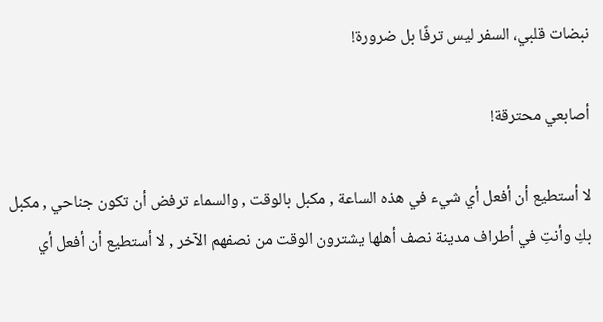نبضات قلبي، السفر ليس ترفًا بل ضرورة!

أصابعي محترقة!

لا أستطيع أن أفعل أي شيء في هذه الساعة , مكبل بالوقت , والسماء ترفض أن تكون جناحي , مكبل بكِ وأنتِ في أطراف مدينة نصف أهلها يشترون الوقت من نصفهم الآخر , لا أستطيع أن أفعل أي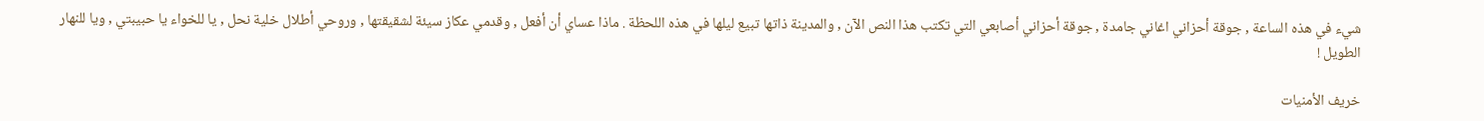شيء في هذه الساعة , جوقة أحزاني اغاني جامدة , جوقة أحزاني أصابعي التي تكتب هذا النص الآن , والمدينة ذاتها تبيع ليلها في هذه اللحظة . ماذا عساي أن أفعل , وقدمي عكاز سيئة لشقيقتها , وروحي أطلال خلية نحل , يا للخواء يا حبيبتي , ويا للنهار الطويل !

خريف الأمنيات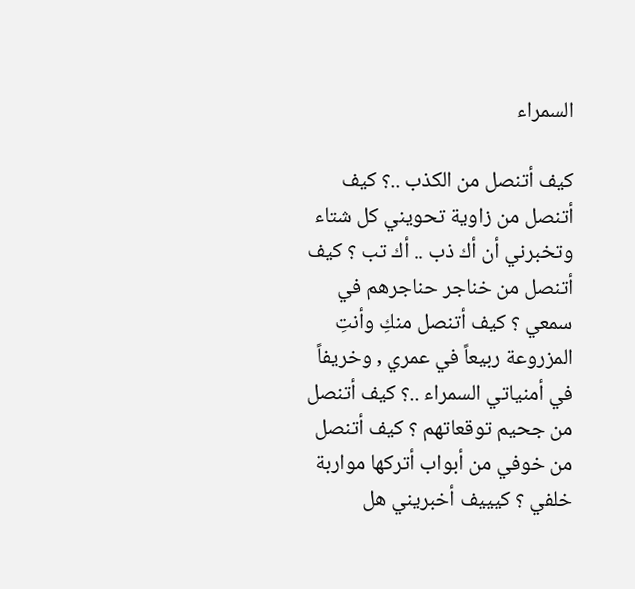السمراء

كيف أتنصل من الكذب ..؟ كيف أتنصل من زاوية تحويني كل شتاء وتخبرني أن أك ذب .. أك تب ؟ كيف أتنصل من خناجر حناجرهم في سمعي ؟ كيف أتنصل منكِ وأنتِ المزروعة ربيعاً في عمري , وخريفاً في أمنياتي السمراء ..؟ كيف أتنصل من جحيم توقعاتهم ؟ كيف أتنصل من خوفي من أبواب أتركها مواربة خلفي ؟ كيييف أخبريني هل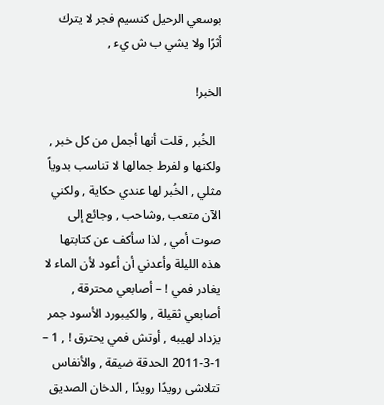بوسعي الرحيل كنسيم فجر لا يترك أثرًا ولا يشي ب ش يء ,

الخبر!

  الخُبر , قلت أنها أجمل من كل خبر , ولكنها و لفرط جمالها لا تناسب بدوياً مثلي , الخُبر لها عندي حكاية , ولكني الآن متعب ,وشاحب , وجائع إلى صوت أمي , لذا سأكف عن كتابتها هذه الليلة وأعدني أن أعود لأن الماء لا يغادر فمي ! – أصابعي محترقة , أصابعي ثقيلة , والكيبورد الأسود جمر يزداد لهيبه , أوتش فمي يحترق ! , 1 – 1-3-2011 الحدقة ضيقة , والأنفاس تتلاشى رويدًا رويدًا , الدخان الصديق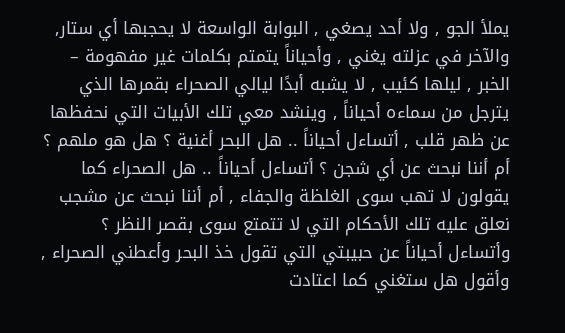يملأ الجو , ولا أحد يصغي , البوابة الواسعة لا يحجبها أي ستار, والآخر في عزلته يغني , وأحياناً يتمتم بكلمات غير مفهومة – الخبر , ليلها كئيب , لا يشبه أبدًا ليالي الصحراء بقمرها الذي يترجل من سماءه أحياناً , وينشد معي تلك الأبيات التي نحفظها عن ظهر قلب , أتساءل أحياناً .. هل البحر أغنية ؟ هل هو ملهم ؟ أم أننا نبحث عن أي شجن ؟ أتساءل أحياناً .. هل الصحراء كما يقولون لا تهب سوى الغلظة والجفاء , أم أننا نبحث عن مشجب نعلق عليه تلك الأحكام التي لا تتمتع سوى بقصر النظر ؟ وأتساءل أحياناً عن حبيبتي التي تقول خذ البحر وأعطني الصحراء , وأقول هل ستغني كما اعتادت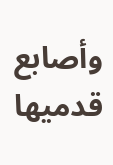وأصابع قدميها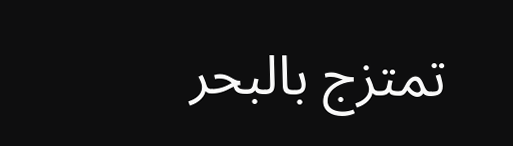تمتزج بالبحر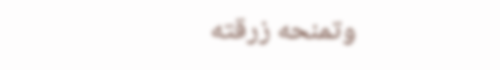وتمنحه زرقته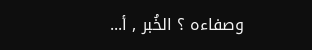وصفاءه ؟ الخُبر , أ...